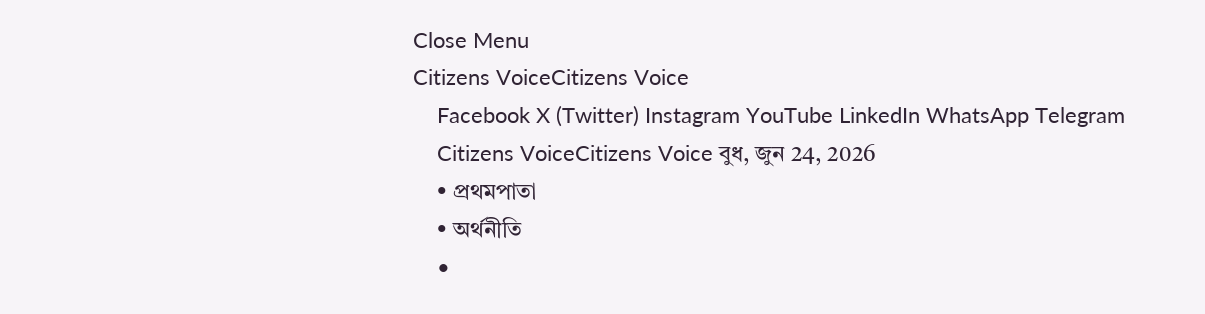Close Menu
Citizens VoiceCitizens Voice
    Facebook X (Twitter) Instagram YouTube LinkedIn WhatsApp Telegram
    Citizens VoiceCitizens Voice বুধ, জুন 24, 2026
    • প্রথমপাতা
    • অর্থনীতি
    •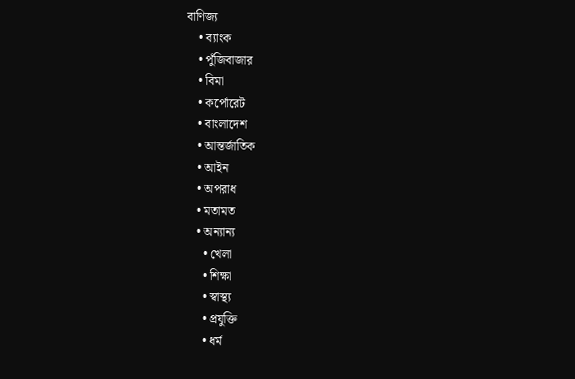বাণিজ্য
    • ব্যাংক
    • পুঁজিবাজার
    • বিমা
    • কর্পোরেট
    • বাংলাদেশ
    • আন্তর্জাতিক
    • আইন
    • অপরাধ
    • মতামত
    • অন্যান্য
      • খেলা
      • শিক্ষা
      • স্বাস্থ্য
      • প্রযুক্তি
      • ধর্ম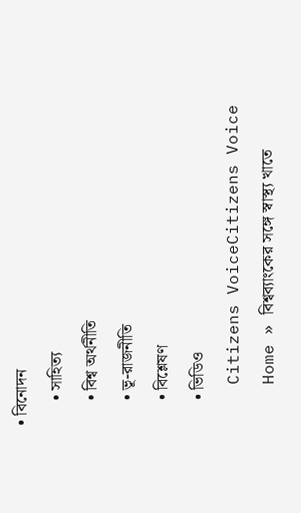• বিনোদন
      • সাহিত্য
      • বিশ্ব অর্থনীতি
      • ভূ-রাজনীতি
      • বিশ্লেষণ
      • ভিডিও
    Citizens VoiceCitizens Voice
    Home » বিশ্বব্যাংকের সঙ্গে স্বাস্থ্য খাতে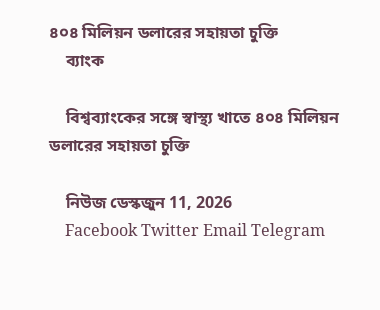৪০৪ মিলিয়ন ডলারের সহায়তা চুক্তি
    ব্যাংক

    বিশ্বব্যাংকের সঙ্গে স্বাস্থ্য খাতে ৪০৪ মিলিয়ন ডলারের সহায়তা চুক্তি

    নিউজ ডেস্কজুন 11, 2026
    Facebook Twitter Email Telegram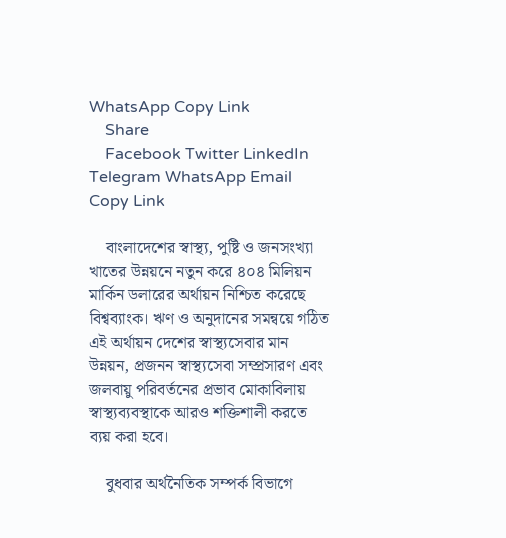WhatsApp Copy Link
    Share
    Facebook Twitter LinkedIn Telegram WhatsApp Email Copy Link

    বাংলাদেশের স্বাস্থ্য, পুষ্টি ও জনসংখ্যা খাতের উন্নয়নে নতুন করে ৪০৪ মিলিয়ন মার্কিন ডলারের অর্থায়ন নিশ্চিত করেছে বিশ্বব্যাংক। ঋণ ও অনুদানের সমন্বয়ে গঠিত এই অর্থায়ন দেশের স্বাস্থ্যসেবার মান উন্নয়ন, প্রজনন স্বাস্থ্যসেবা সম্প্রসারণ এবং জলবায়ু পরিবর্তনের প্রভাব মোকাবিলায় স্বাস্থ্যব্যবস্থাকে আরও শক্তিশালী করতে ব্যয় করা হবে।

    বুধবার অর্থনৈতিক সম্পর্ক বিভাগে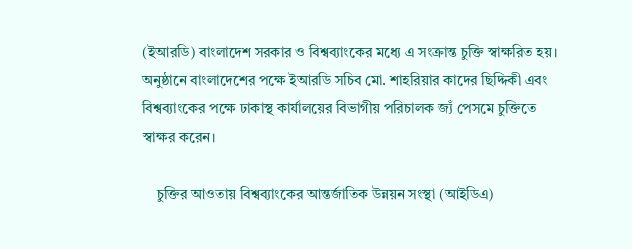(ইআরডি) বাংলাদেশ সরকার ও বিশ্বব্যাংকের মধ্যে এ সংক্রান্ত চুক্তি স্বাক্ষরিত হয়। অনুষ্ঠানে বাংলাদেশের পক্ষে ইআরডি সচিব মো. শাহরিয়ার কাদের ছিদ্দিকী এবং বিশ্বব্যাংকের পক্ষে ঢাকাস্থ কার্যালয়ের বিভাগীয় পরিচালক জ্যঁ পেসমে চুক্তিতে স্বাক্ষর করেন।

    চুক্তির আওতায় বিশ্বব্যাংকের আন্তর্জাতিক উন্নয়ন সংস্থা (আইডিএ)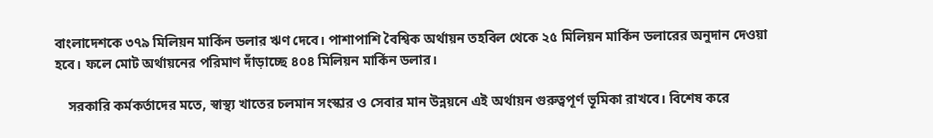বাংলাদেশকে ৩৭৯ মিলিয়ন মার্কিন ডলার ঋণ দেবে। পাশাপাশি বৈশ্বিক অর্থায়ন তহবিল থেকে ২৫ মিলিয়ন মার্কিন ডলারের অনুদান দেওয়া হবে। ফলে মোট অর্থায়নের পরিমাণ দাঁড়াচ্ছে ৪০৪ মিলিয়ন মার্কিন ডলার।

    সরকারি কর্মকর্তাদের মতে, স্বাস্থ্য খাতের চলমান সংস্কার ও সেবার মান উন্নয়নে এই অর্থায়ন গুরুত্বপূর্ণ ভূমিকা রাখবে। বিশেষ করে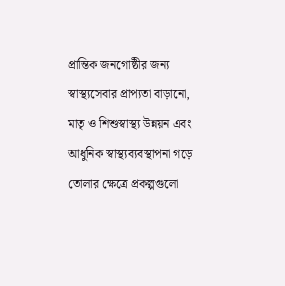প্রান্তিক জনগোষ্ঠীর জন্য স্বাস্থ্যসেবার প্রাপ্যতা বাড়ানো, মাতৃ ও শিশুস্বাস্থ্য উন্নয়ন এবং আধুনিক স্বাস্থ্যব্যবস্থাপনা গড়ে তোলার ক্ষেত্রে প্রকল্পগুলো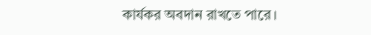কার্যকর অবদান রাখতে পারে।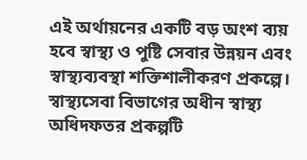এই অর্থায়নের একটি বড় অংশ ব্যয় হবে স্বাস্থ্য ও পুষ্টি সেবার উন্নয়ন এবং স্বাস্থ্যব্যবস্থা শক্তিশালীকরণ প্রকল্পে। স্বাস্থ্যসেবা বিভাগের অধীন স্বাস্থ্য অধিদফতর প্রকল্পটি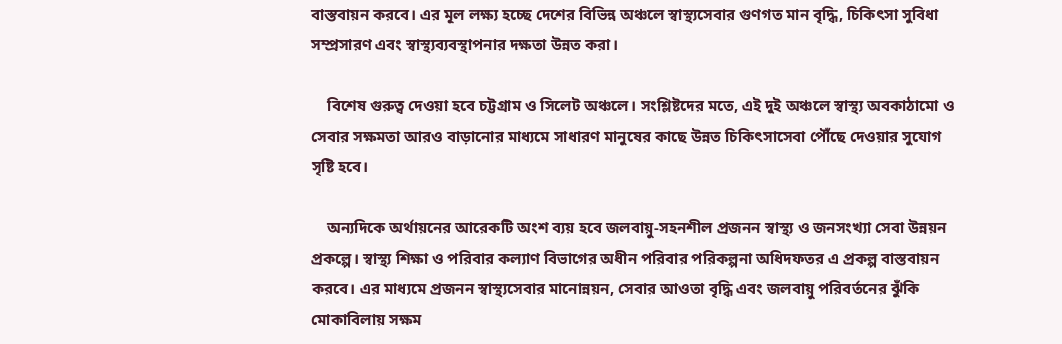বাস্তবায়ন করবে। এর মূল লক্ষ্য হচ্ছে দেশের বিভিন্ন অঞ্চলে স্বাস্থ্যসেবার গুণগত মান বৃদ্ধি, চিকিৎসা সুবিধা সম্প্রসারণ এবং স্বাস্থ্যব্যবস্থাপনার দক্ষতা উন্নত করা।

    বিশেষ গুরুত্ব দেওয়া হবে চট্টগ্রাম ও সিলেট অঞ্চলে। সংশ্লিষ্টদের মতে, এই দুই অঞ্চলে স্বাস্থ্য অবকাঠামো ও সেবার সক্ষমতা আরও বাড়ানোর মাধ্যমে সাধারণ মানুষের কাছে উন্নত চিকিৎসাসেবা পৌঁছে দেওয়ার সুযোগ সৃষ্টি হবে।

    অন্যদিকে অর্থায়নের আরেকটি অংশ ব্যয় হবে জলবায়ু-সহনশীল প্রজনন স্বাস্থ্য ও জনসংখ্যা সেবা উন্নয়ন প্রকল্পে। স্বাস্থ্য শিক্ষা ও পরিবার কল্যাণ বিভাগের অধীন পরিবার পরিকল্পনা অধিদফতর এ প্রকল্প বাস্তবায়ন করবে। এর মাধ্যমে প্রজনন স্বাস্থ্যসেবার মানোন্নয়ন, সেবার আওতা বৃদ্ধি এবং জলবায়ু পরিবর্তনের ঝুঁকি মোকাবিলায় সক্ষম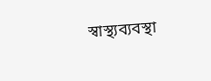স্বাস্থ্যব্যবস্থা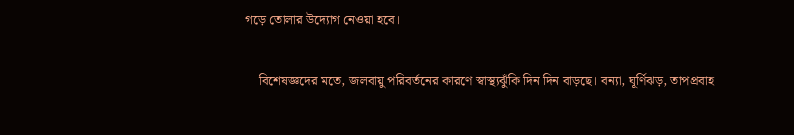গড়ে তোলার উদ্যোগ নেওয়া হবে।

    বিশেষজ্ঞদের মতে, জলবায়ু পরিবর্তনের কারণে স্বাস্থ্যঝুঁকি দিন দিন বাড়ছে। বন্যা, ঘূর্ণিঝড়, তাপপ্রবাহ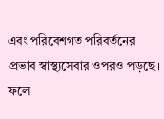এবং পরিবেশগত পরিবর্তনের প্রভাব স্বাস্থ্যসেবার ওপরও পড়ছে। ফলে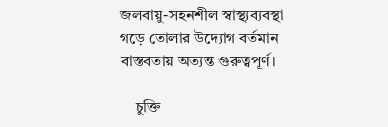জলবায়ু-সহনশীল স্বাস্থ্যব্যবস্থা গড়ে তোলার উদ্যোগ বর্তমান বাস্তবতায় অত্যন্ত গুরুত্বপূর্ণ।

    চুক্তি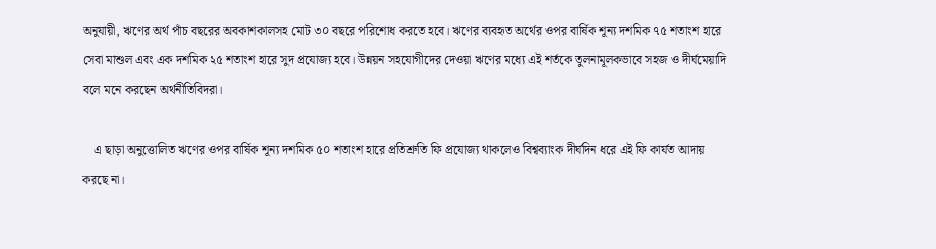অনুযায়ী, ঋণের অর্থ পাঁচ বছরের অবকাশকালসহ মোট ৩০ বছরে পরিশোধ করতে হবে। ঋণের ব্যবহৃত অর্থের ওপর বার্ষিক শূন্য দশমিক ৭৫ শতাংশ হারে সেবা মাশুল এবং এক দশমিক ২৫ শতাংশ হারে সুদ প্রযোজ্য হবে। উন্নয়ন সহযোগীদের দেওয়া ঋণের মধ্যে এই শর্তকে তুলনামূলকভাবে সহজ ও দীর্ঘমেয়াদি বলে মনে করছেন অর্থনীতিবিদরা।

    এ ছাড়া অনুত্তোলিত ঋণের ওপর বার্ষিক শূন্য দশমিক ৫০ শতাংশ হারে প্রতিশ্রুতি ফি প্রযোজ্য থাকলেও বিশ্বব্যাংক দীর্ঘদিন ধরে এই ফি কার্যত আদায় করছে না।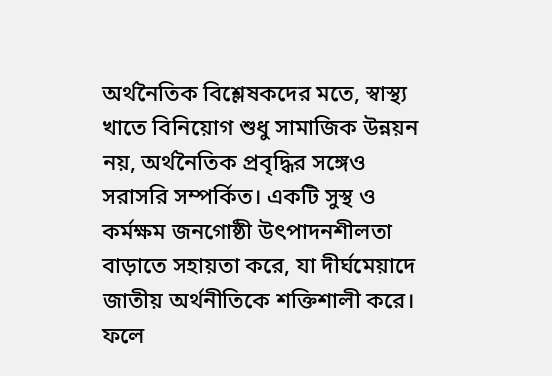অর্থনৈতিক বিশ্লেষকদের মতে, স্বাস্থ্য খাতে বিনিয়োগ শুধু সামাজিক উন্নয়ন নয়, অর্থনৈতিক প্রবৃদ্ধির সঙ্গেও সরাসরি সম্পর্কিত। একটি সুস্থ ও কর্মক্ষম জনগোষ্ঠী উৎপাদনশীলতা বাড়াতে সহায়তা করে, যা দীর্ঘমেয়াদে জাতীয় অর্থনীতিকে শক্তিশালী করে। ফলে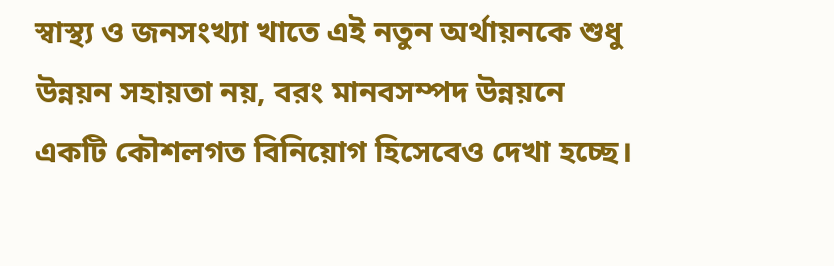স্বাস্থ্য ও জনসংখ্যা খাতে এই নতুন অর্থায়নকে শুধু উন্নয়ন সহায়তা নয়, বরং মানবসম্পদ উন্নয়নে একটি কৌশলগত বিনিয়োগ হিসেবেও দেখা হচ্ছে।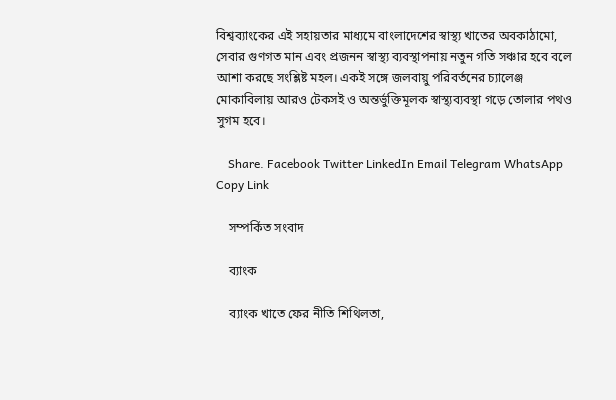বিশ্বব্যাংকের এই সহায়তার মাধ্যমে বাংলাদেশের স্বাস্থ্য খাতের অবকাঠামো, সেবার গুণগত মান এবং প্রজনন স্বাস্থ্য ব্যবস্থাপনায় নতুন গতি সঞ্চার হবে বলে আশা করছে সংশ্লিষ্ট মহল। একই সঙ্গে জলবায়ু পরিবর্তনের চ্যালেঞ্জ মোকাবিলায় আরও টেকসই ও অন্তর্ভুক্তিমূলক স্বাস্থ্যব্যবস্থা গড়ে তোলার পথও সুগম হবে।

    Share. Facebook Twitter LinkedIn Email Telegram WhatsApp Copy Link

    সম্পর্কিত সংবাদ

    ব্যাংক

    ব্যাংক খাতে ফের নীতি শিথিলতা,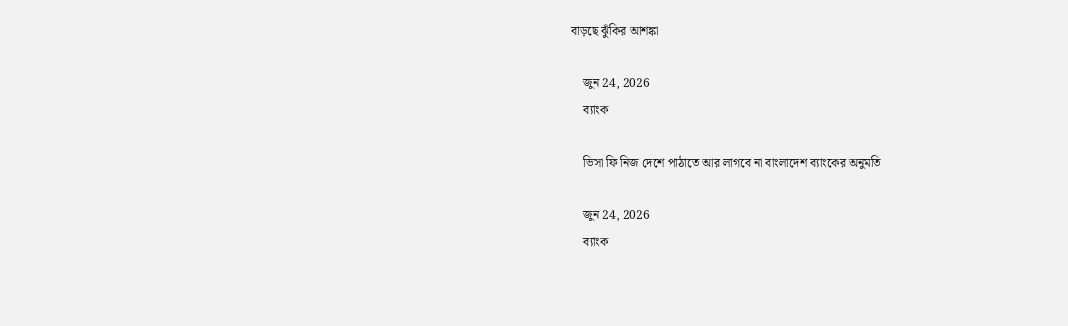বাড়ছে ঝুঁকির আশঙ্কা

    জুন 24, 2026
    ব্যাংক

    ভিসা ফি নিজ দেশে পাঠাতে আর লাগবে না বাংলাদেশ ব্যাংকের অনুমতি

    জুন 24, 2026
    ব্যাংক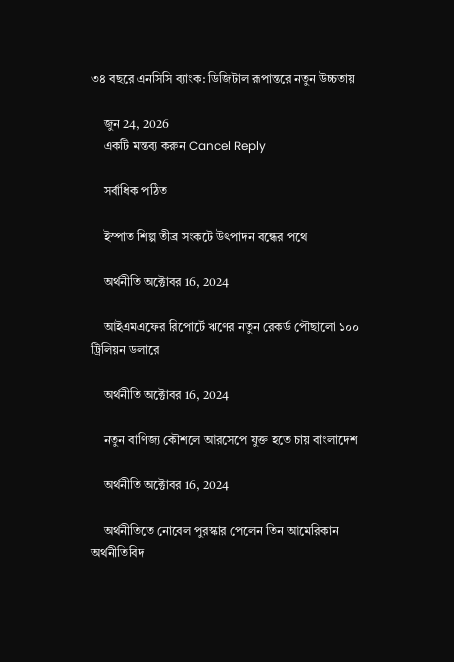৩৪ বছরে এনসিসি ব্যাংক: ডিজিটাল রূপান্তরে নতুন উচ্চতায়

    জুন 24, 2026
    একটি মন্তব্য করুন Cancel Reply

    সর্বাধিক পঠিত

    ইস্পাত শিল্প তীব্র সংকটে উৎপাদন বন্ধের পথে

    অর্থনীতি অক্টোবর 16, 2024

    আইএমএফের রিপোর্টে ঋণের নতুন রেকর্ড পৌছালো ১০০ ট্রিলিয়ন ডলারে

    অর্থনীতি অক্টোবর 16, 2024

    নতুন বাণিজ্য কৌশলে আরসেপে যুক্ত হতে চায় বাংলাদেশ

    অর্থনীতি অক্টোবর 16, 2024

    অর্থনীতিতে নোবেল পুরস্কার পেলেন তিন আমেরিকান অর্থনীতিবিদ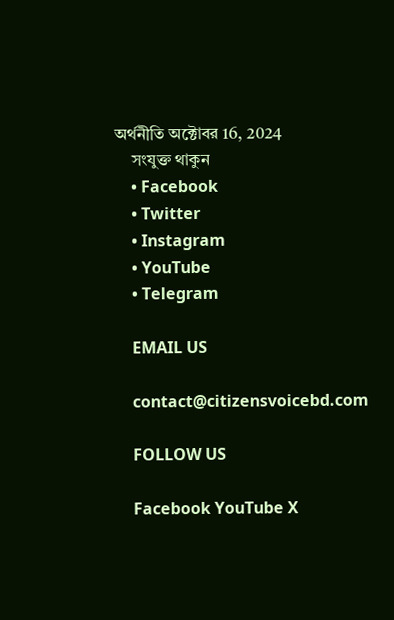অর্থনীতি অক্টোবর 16, 2024
    সংযুক্ত থাকুন
    • Facebook
    • Twitter
    • Instagram
    • YouTube
    • Telegram

    EMAIL US

    contact@citizensvoicebd.com

    FOLLOW US

    Facebook YouTube X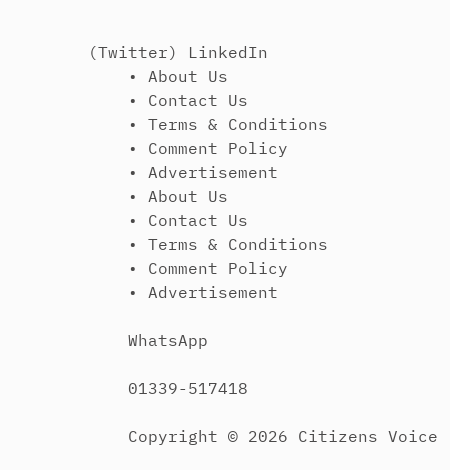(Twitter) LinkedIn
    • About Us
    • Contact Us
    • Terms & Conditions
    • Comment Policy
    • Advertisement
    • About Us
    • Contact Us
    • Terms & Conditions
    • Comment Policy
    • Advertisement

    WhatsApp

    01339-517418

    Copyright © 2026 Citizens Voice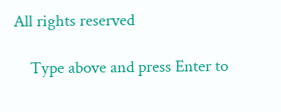All rights reserved

    Type above and press Enter to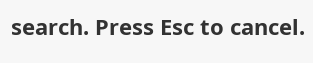search. Press Esc to cancel.